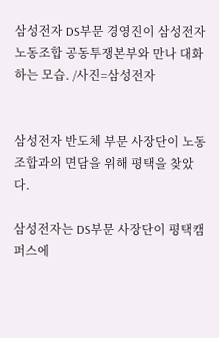삼성전자 DS부문 경영진이 삼성전자노동조합 공동투쟁본부와 만나 대화하는 모습. /사진=삼성전자


삼성전자 반도체 부문 사장단이 노동조합과의 면담을 위해 평택을 찾았다.

삼성전자는 DS부문 사장단이 평택캠퍼스에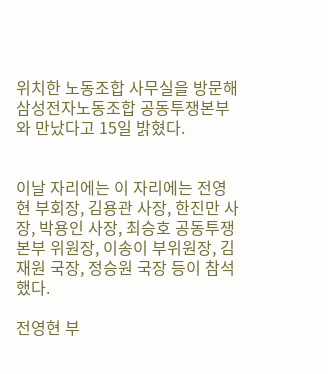위치한 노동조합 사무실을 방문해 삼성전자노동조합 공동투쟁본부와 만났다고 15일 밝혔다.


이날 자리에는 이 자리에는 전영현 부회장, 김용관 사장, 한진만 사장, 박용인 사장, 최승호 공동투쟁본부 위원장, 이송이 부위원장, 김재원 국장, 정승원 국장 등이 참석했다.

전영현 부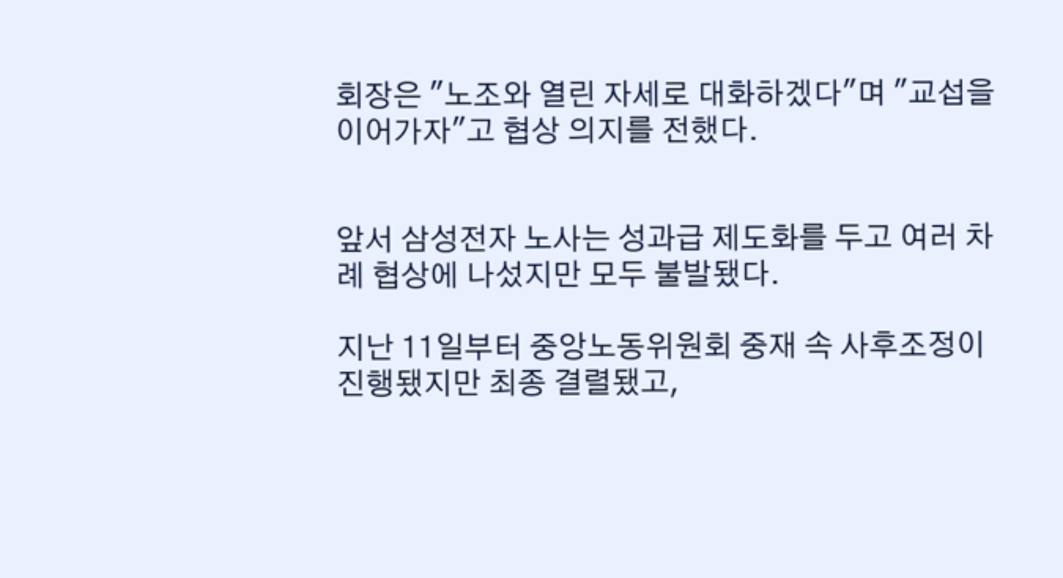회장은 "노조와 열린 자세로 대화하겠다"며 "교섭을 이어가자"고 협상 의지를 전했다.


앞서 삼성전자 노사는 성과급 제도화를 두고 여러 차례 협상에 나섰지만 모두 불발됐다.

지난 11일부터 중앙노동위원회 중재 속 사후조정이 진행됐지만 최종 결렬됐고,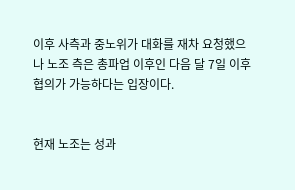이후 사측과 중노위가 대화를 재차 요청했으나 노조 측은 총파업 이후인 다음 달 7일 이후 협의가 가능하다는 입장이다.


현재 노조는 성과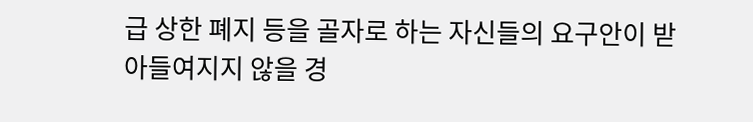급 상한 폐지 등을 골자로 하는 자신들의 요구안이 받아들여지지 않을 경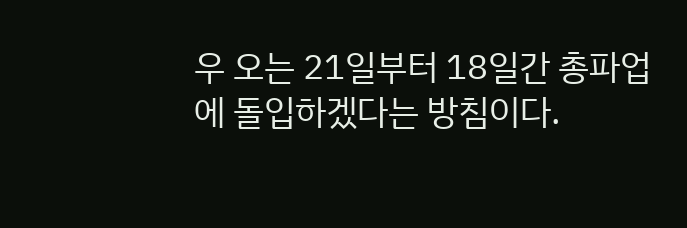우 오는 21일부터 18일간 총파업에 돌입하겠다는 방침이다.